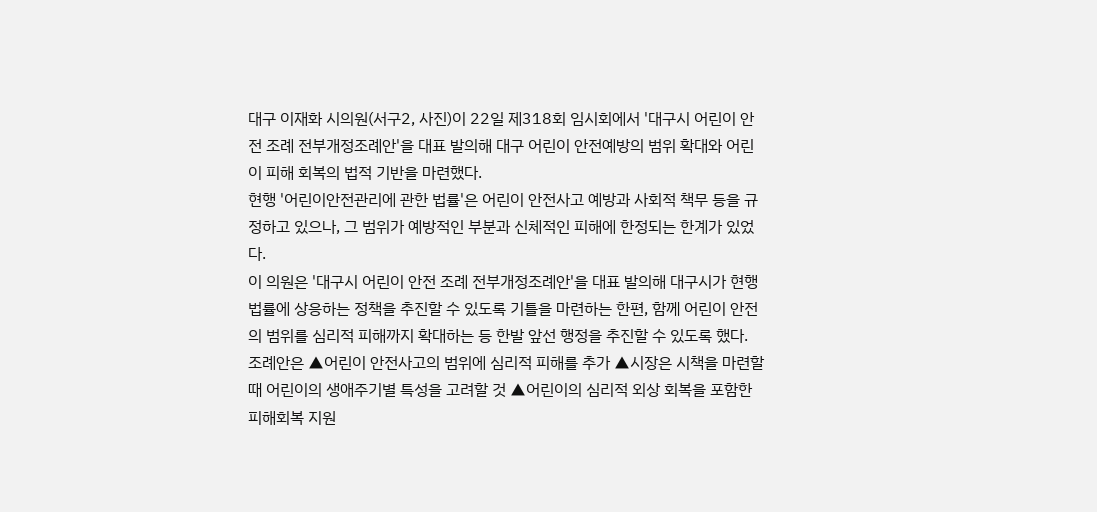대구 이재화 시의원(서구2, 사진)이 22일 제318회 임시회에서 '대구시 어린이 안전 조례 전부개정조례안'을 대표 발의해 대구 어린이 안전예방의 범위 확대와 어린이 피해 회복의 법적 기반을 마련했다.
현행 '어린이안전관리에 관한 법률'은 어린이 안전사고 예방과 사회적 책무 등을 규정하고 있으나, 그 범위가 예방적인 부분과 신체적인 피해에 한정되는 한계가 있었다.
이 의원은 '대구시 어린이 안전 조례 전부개정조례안'을 대표 발의해 대구시가 현행 법률에 상응하는 정책을 추진할 수 있도록 기틀을 마련하는 한편, 함께 어린이 안전의 범위를 심리적 피해까지 확대하는 등 한발 앞선 행정을 추진할 수 있도록 했다.
조례안은 ▲어린이 안전사고의 범위에 심리적 피해를 추가 ▲시장은 시책을 마련할 때 어린이의 생애주기별 특성을 고려할 것 ▲어린이의 심리적 외상 회복을 포함한 피해회복 지원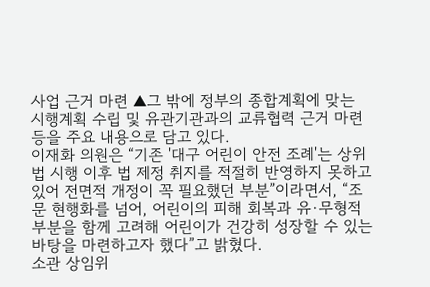사업 근거 마련 ▲그 밖에 정부의 종합계획에 맞는 시행계획 수립 및 유관기관과의 교류협력 근거 마련 등을 주요 내용으로 담고 있다.
이재화 의원은 “기존 '대구 어린이 안전 조례'는 상위법 시행 이후 법 제정 취지를 적절히 반영하지 못하고 있어 전면적 개정이 꼭 필요했던 부분”이라면서, “조문 현행화를 넘어, 어린이의 피해 회복과 유·무형적 부분을 함께 고려해 어린이가 건강히 성장할 수 있는 바탕을 마련하고자 했다”고 밝혔다.
소관 상임위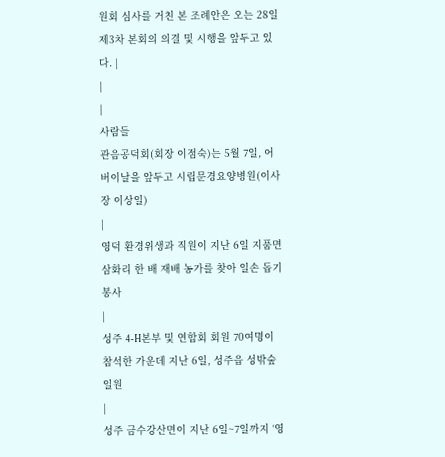원회 심사를 거친 본 조례안은 오는 28일 제3차 본회의 의결 및 시행을 앞두고 있다. |
|
|
사람들
관음공덕회(회장 이점숙)는 5월 7일, 어버이날을 앞두고 시립문경요양병원(이사장 이상일)
|
영덕 환경위생과 직원이 지난 6일 지품면 삼화리 한 배 재배 농가를 찾아 일손 돕기 봉사
|
성주 4-H본부 및 연합회 회원 70여명이 참석한 가운데 지난 6일, 성주읍 성밖숲 일원
|
성주 금수강산면이 지난 6일~7일까지 ‘영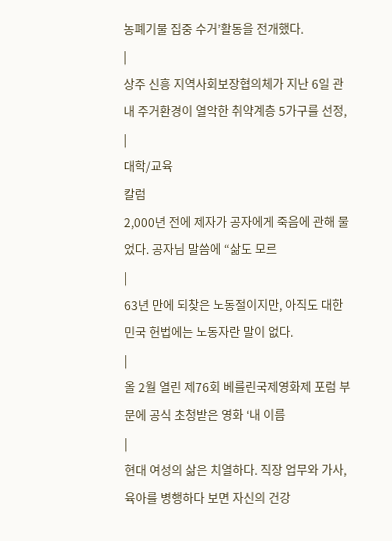농폐기물 집중 수거’활동을 전개했다.
|
상주 신흥 지역사회보장협의체가 지난 6일 관내 주거환경이 열악한 취약계층 5가구를 선정,
|
대학/교육
칼럼
2,000년 전에 제자가 공자에게 죽음에 관해 물었다. 공자님 말씀에 “삶도 모르
|
63년 만에 되찾은 노동절이지만, 아직도 대한민국 헌법에는 노동자란 말이 없다.
|
올 2월 열린 제76회 베를린국제영화제 포럼 부문에 공식 초청받은 영화 ‘내 이름
|
현대 여성의 삶은 치열하다. 직장 업무와 가사, 육아를 병행하다 보면 자신의 건강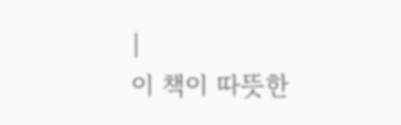|
이 책이 따뜻한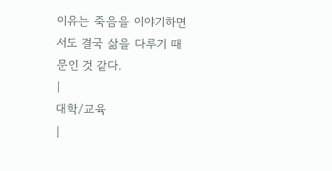이유는 죽음을 이야기하면서도 결국 삶을 다루기 때문인 것 같다.
|
대학/교육
|